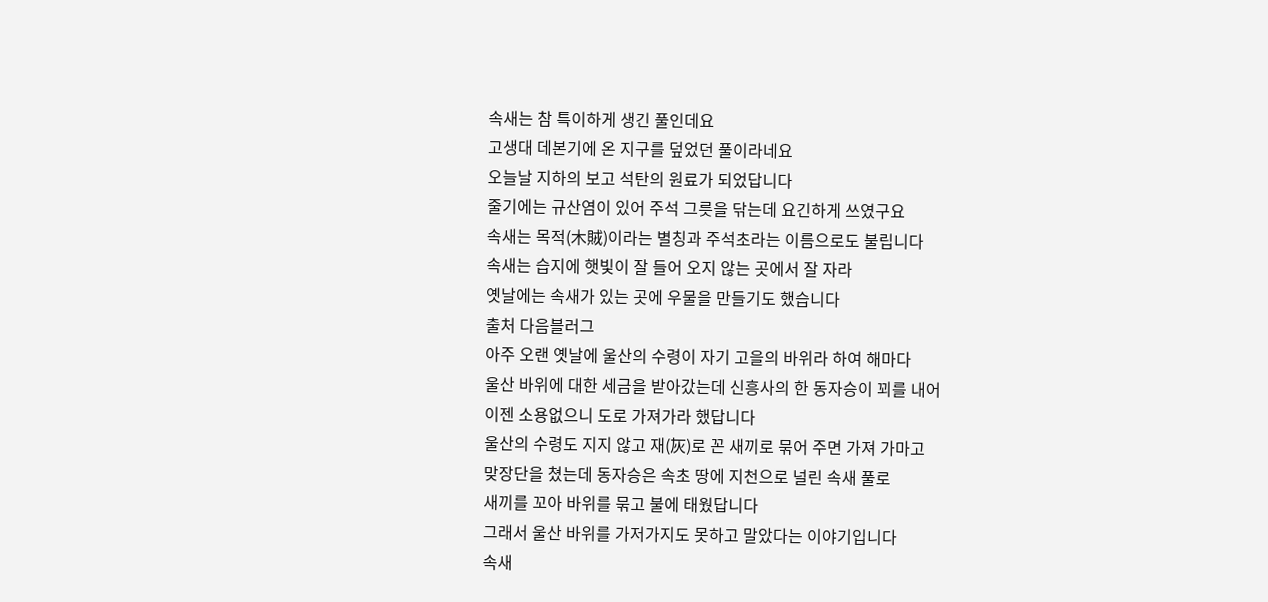속새는 참 특이하게 생긴 풀인데요
고생대 데본기에 온 지구를 덮었던 풀이라네요
오늘날 지하의 보고 석탄의 원료가 되었답니다
줄기에는 규산염이 있어 주석 그릇을 닦는데 요긴하게 쓰였구요
속새는 목적(木賊)이라는 별칭과 주석초라는 이름으로도 불립니다
속새는 습지에 햇빛이 잘 들어 오지 않는 곳에서 잘 자라
옛날에는 속새가 있는 곳에 우물을 만들기도 했습니다
출처 다음블러그
아주 오랜 옛날에 울산의 수령이 자기 고을의 바위라 하여 해마다
울산 바위에 대한 세금을 받아갔는데 신흥사의 한 동자승이 꾀를 내어
이젠 소용없으니 도로 가져가라 했답니다
울산의 수령도 지지 않고 재(灰)로 꼰 새끼로 묶어 주면 가져 가마고
맞장단을 쳤는데 동자승은 속초 땅에 지천으로 널린 속새 풀로
새끼를 꼬아 바위를 묶고 불에 태웠답니다
그래서 울산 바위를 가저가지도 못하고 말았다는 이야기입니다
속새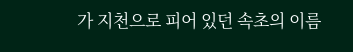가 지천으로 피어 있던 속초의 이름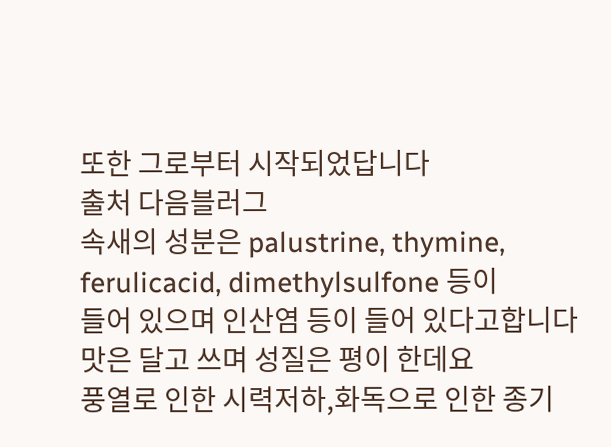또한 그로부터 시작되었답니다
출처 다음블러그
속새의 성분은 palustrine, thymine, ferulicacid, dimethylsulfone 등이
들어 있으며 인산염 등이 들어 있다고합니다
맛은 달고 쓰며 성질은 평이 한데요
풍열로 인한 시력저하,화독으로 인한 종기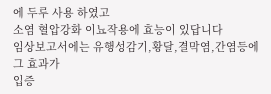에 두루 사용 하였고
소염 혈압강화 이뇨작용에 효능이 있답니다
임상보고서에는 유행성감기,황달,결막염,간염등에 그 효과가
입증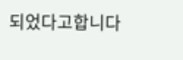되었다고합니다